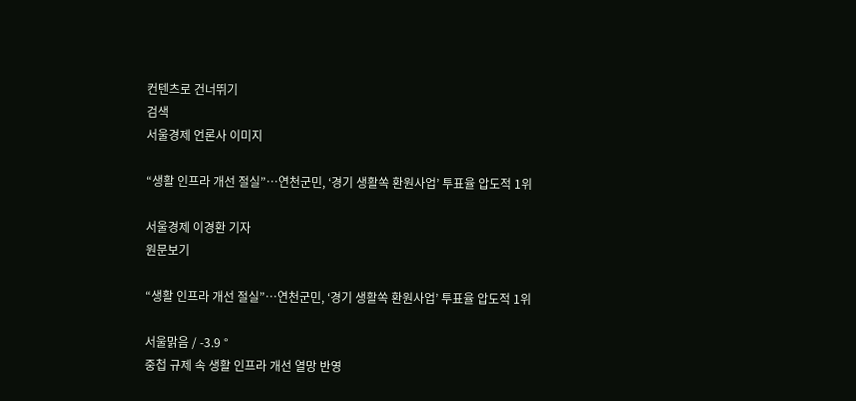컨텐츠로 건너뛰기
검색
서울경제 언론사 이미지

“생활 인프라 개선 절실”…연천군민, ‘경기 생활쏙 환원사업’ 투표율 압도적 1위

서울경제 이경환 기자
원문보기

“생활 인프라 개선 절실”…연천군민, ‘경기 생활쏙 환원사업’ 투표율 압도적 1위

서울맑음 / -3.9 °
중첩 규제 속 생활 인프라 개선 열망 반영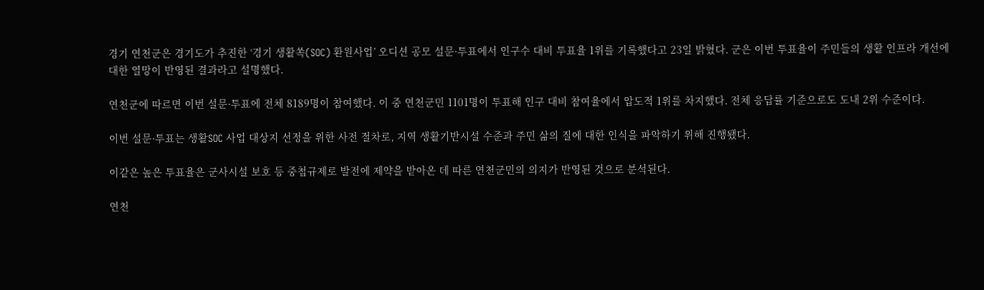경기 연천군은 경기도가 추진한 ‘경기 생활쏙(SOC) 환원사업’ 오디션 공모 설문·투표에서 인구수 대비 투표율 1위를 기록했다고 23일 밝혔다. 군은 이번 투표율이 주민들의 생활 인프라 개선에 대한 열망이 반영된 결과라고 설명했다.

연천군에 따르면 이번 설문·투표에 전체 8189명이 참여했다. 이 중 연천군민 1101명이 투표해 인구 대비 참여율에서 압도적 1위를 차지했다. 전체 응답률 기준으로도 도내 2위 수준이다.

이번 설문·투표는 생활SOC 사업 대상지 선정을 위한 사전 절차로, 지역 생활기반시설 수준과 주민 삶의 질에 대한 인식을 파악하기 위해 진행됐다.

이같은 높은 투표율은 군사시설 보호 등 중첩규제로 발전에 제약을 받아온 데 따른 연천군민의 의지가 반영된 것으로 분석된다.

연천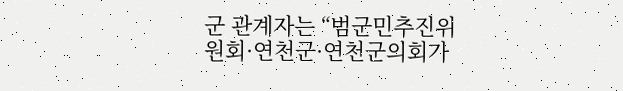군 관계자는 “범군민추진위원회·연천군·연천군의회가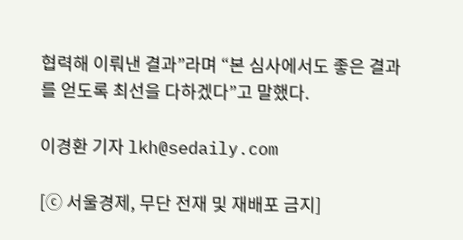협력해 이뤄낸 결과”라며 “본 심사에서도 좋은 결과를 얻도록 최선을 다하겠다”고 말했다.

이경환 기자 lkh@sedaily.com

[ⓒ 서울경제, 무단 전재 및 재배포 금지]